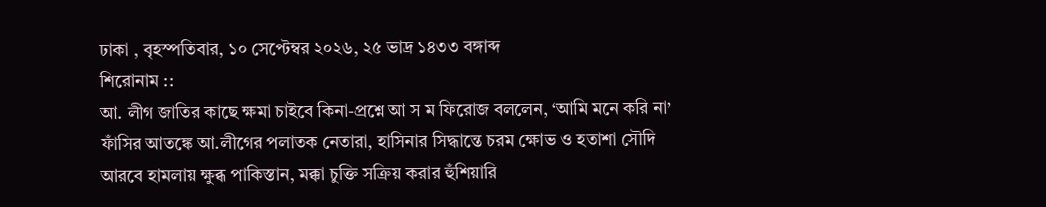ঢাকা , বৃহস্পতিবার, ১০ সেপ্টেম্বর ২০২৬, ২৫ ভাদ্র ১৪৩৩ বঙ্গাব্দ
শিরোনাম ::
আ. লীগ জাতির কাছে ক্ষমা চাইবে কিনা-প্রশ্নে আ স ম ফিরোজ বললেন, ‘আমি মনে করি না’ ফাঁসির আতঙ্কে আ.লীগের পলাতক নেতারা, হাসিনার সিদ্ধান্তে চরম ক্ষোভ ও হতাশা সৌদি আরবে হামলায় ক্ষুব্ধ পাকিস্তান, মক্কা চুক্তি সক্রিয় করার হুঁশিয়ারি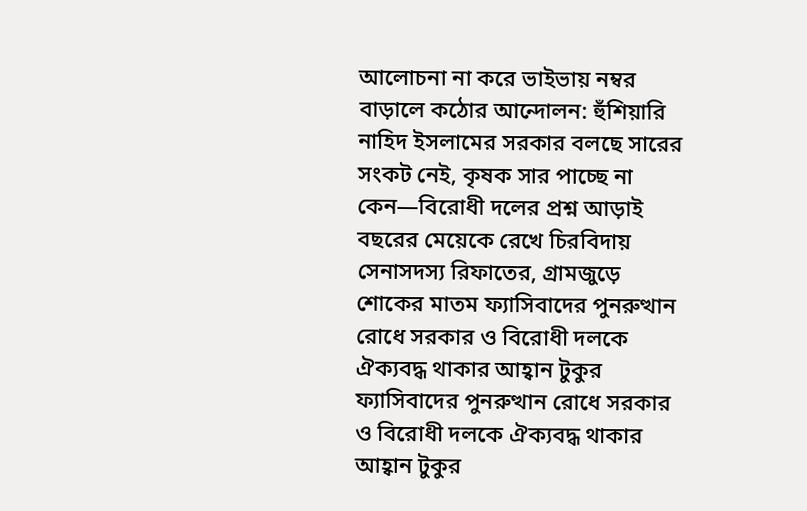আলোচনা না করে ভাইভায় নম্বর বাড়ালে কঠোর আন্দোলন: হুঁশিয়ারি নাহিদ ইসলামের সরকার বলছে সারের সংকট নেই, কৃষক সার পাচ্ছে না কেন—বিরোধী দলের প্রশ্ন আড়াই বছরের মেয়েকে রেখে চিরবিদায় সেনাসদস্য রিফাতের, গ্রামজুড়ে শোকের মাতম ফ্যাসিবাদের পুনরুত্থান রোধে সরকার ও বিরোধী দলকে ঐক্যবদ্ধ থাকার আহ্বান টুকুর ফ্যাসিবাদের পুনরুত্থান রোধে সরকার ও বিরোধী দলকে ঐক্যবদ্ধ থাকার আহ্বান টুকুর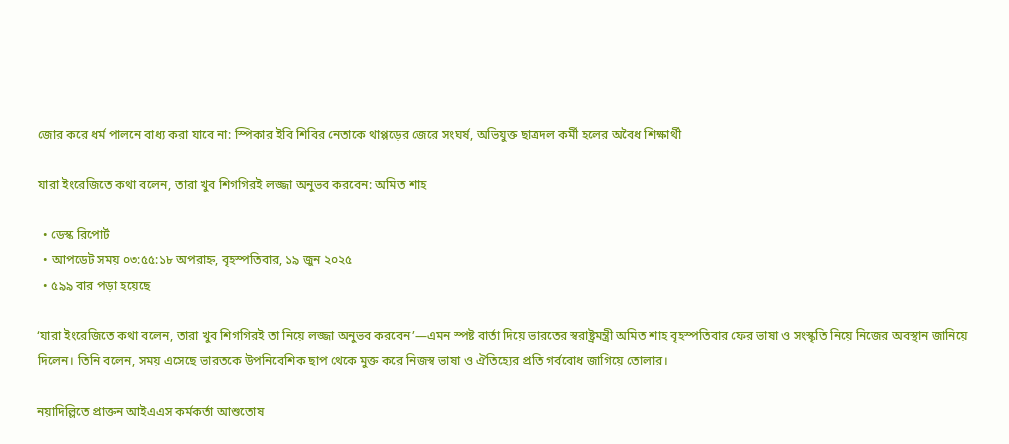জোর করে ধর্ম পালনে বাধ্য করা যাবে না: স্পিকার ইবি শিবির নেতাকে থাপ্পড়ের জেরে সংঘর্ষ, অভিযুক্ত ছাত্রদল কর্মী হলের অবৈধ শিক্ষার্থী

যারা ইংরেজিতে কথা বলেন, তারা খুব শিগগিরই লজ্জা অনুভব করবেন: অমিত শাহ

  • ডেস্ক রিপোর্ট
  • আপডেট সময় ০৩:৫৫:১৮ অপরাহ্ন, বৃহস্পতিবার, ১৯ জুন ২০২৫
  • ৫৯৯ বার পড়া হয়েছে

‘যারা ইংরেজিতে কথা বলেন, তারা খুব শিগগিরই তা নিয়ে লজ্জা অনুভব করবেন’—এমন স্পষ্ট বার্তা দিয়ে ভারতের স্বরাষ্ট্রমন্ত্রী অমিত শাহ বৃহস্পতিবার ফের ভাষা ও সংস্কৃতি নিয়ে নিজের অবস্থান জানিয়ে দিলেন। তিনি বলেন, সময় এসেছে ভারতকে উপনিবেশিক ছাপ থেকে মুক্ত করে নিজস্ব ভাষা ও ঐতিহ্যের প্রতি গর্ববোধ জাগিয়ে তোলার।

নয়াদিল্লিতে প্রাক্তন আইএএস কর্মকর্তা আশুতোষ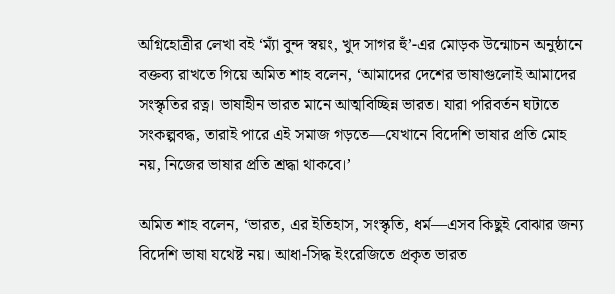অগ্নিহোত্রীর লেখা বই ‘ম্যাঁ বুন্দ স্বয়ং, খুদ সাগর হুঁ’-এর মোড়ক উন্মোচন অনুষ্ঠানে বক্তব্য রাখতে গিয়ে অমিত শাহ বলেন, ‘আমাদের দেশের ভাষাগুলোই আমাদের সংস্কৃতির রত্ন। ভাষাহীন ভারত মানে আত্মবিচ্ছিন্ন ভারত। যারা পরিবর্তন ঘটাতে সংকল্পবদ্ধ, তারাই পারে এই সমাজ গড়তে—যেখানে বিদেশি ভাষার প্রতি মোহ নয়, নিজের ভাষার প্রতি শ্রদ্ধা থাকবে।’

অমিত শাহ বলেন, ‘ভারত, এর ইতিহাস, সংস্কৃতি, ধর্ম—এসব কিছুই বোঝার জন্য বিদেশি ভাষা যথেষ্ট নয়। আধা-সিদ্ধ ইংরেজিতে প্রকৃত ভারত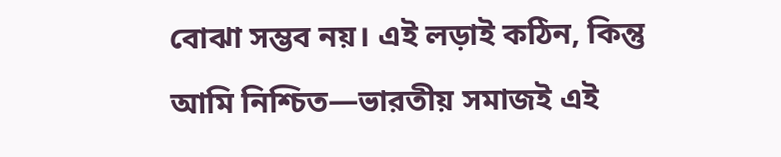বোঝা সম্ভব নয়। এই লড়াই কঠিন, কিন্তু আমি নিশ্চিত—ভারতীয় সমাজই এই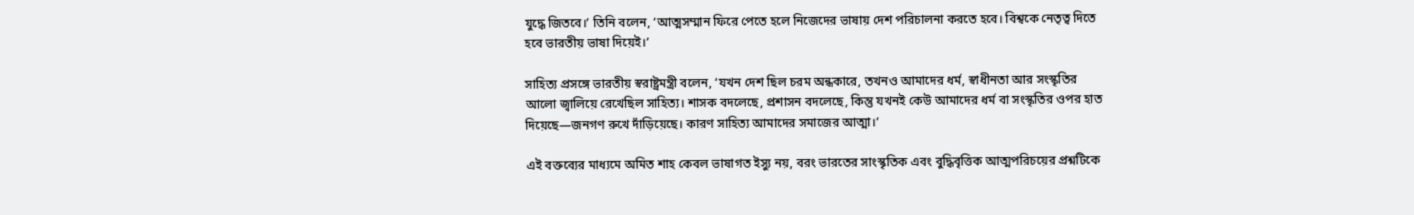যুদ্ধে জিতবে।’ তিনি বলেন, ‘আত্মসম্মান ফিরে পেতে হলে নিজেদের ভাষায় দেশ পরিচালনা করতে হবে। বিশ্বকে নেতৃত্ব দিতে হবে ভারতীয় ভাষা দিয়েই।’

সাহিত্য প্রসঙ্গে ভারতীয় স্বরাষ্ট্রমন্ত্রী বলেন, ‘যখন দেশ ছিল চরম অন্ধকারে, তখনও আমাদের ধর্ম, স্বাধীনতা আর সংস্কৃতির আলো জ্বালিয়ে রেখেছিল সাহিত্য। শাসক বদলেছে, প্রশাসন বদলেছে, কিন্তু যখনই কেউ আমাদের ধর্ম বা সংস্কৃতির ওপর হাত দিয়েছে—জনগণ রুখে দাঁড়িয়েছে। কারণ সাহিত্য আমাদের সমাজের আত্মা।’

এই বক্তব্যের মাধ্যমে অমিত শাহ কেবল ভাষাগত ইস্যু নয়, বরং ভারতের সাংস্কৃতিক এবং বুদ্ধিবৃত্তিক আত্মপরিচয়ের প্রশ্নটিকে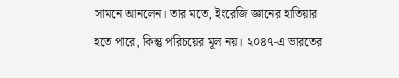সামনে আনলেন। তার মতে, ইংরেজি জ্ঞানের হাতিয়ার হতে পারে, কিন্তু পরিচয়ের মূল নয়। ২০৪৭-এ ভারতের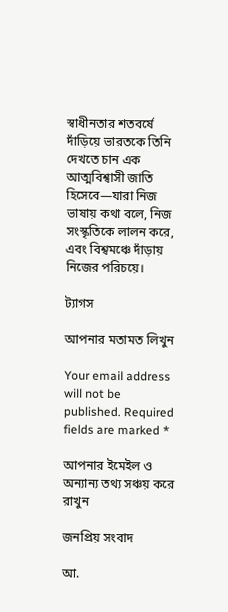স্বাধীনতার শতবর্ষে দাঁড়িয়ে ভারতকে তিনি দেখতে চান এক আত্মবিশ্বাসী জাতি হিসেবে—যারা নিজ ভাষায় কথা বলে, নিজ সংস্কৃতিকে লালন করে, এবং বিশ্বমঞ্চে দাঁড়ায় নিজের পরিচয়ে।

ট্যাগস

আপনার মতামত লিখুন

Your email address will not be published. Required fields are marked *

আপনার ইমেইল ও অন্যান্য তথ্য সঞ্চয় করে রাখুন

জনপ্রিয় সংবাদ

আ.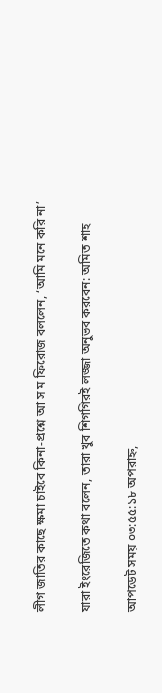লীগ জাতির কাছে ক্ষমা চাইবে কিনা-প্রশ্নে আ স ম ফিরোজ বললেন, ‘আমি মনে করি না’

যারা ইংরেজিতে কথা বলেন, তারা খুব শিগগিরই লজ্জা অনুভব করবেন: অমিত শাহ

আপডেট সময় ০৩:৫৫:১৮ অপরাহ্ন,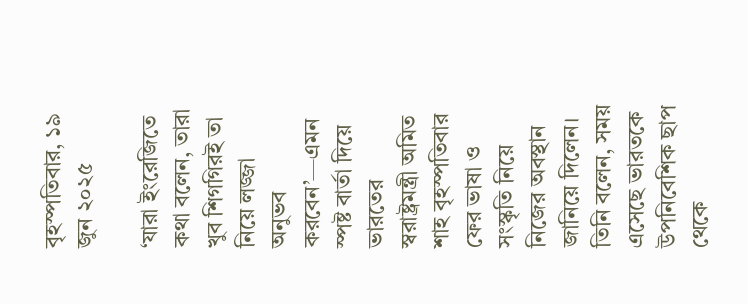বৃহস্পতিবার, ১৯ জুন ২০২৫

‘যারা ইংরেজিতে কথা বলেন, তারা খুব শিগগিরই তা নিয়ে লজ্জা অনুভব করবেন’—এমন স্পষ্ট বার্তা দিয়ে ভারতের স্বরাষ্ট্রমন্ত্রী অমিত শাহ বৃহস্পতিবার ফের ভাষা ও সংস্কৃতি নিয়ে নিজের অবস্থান জানিয়ে দিলেন। তিনি বলেন, সময় এসেছে ভারতকে উপনিবেশিক ছাপ থেকে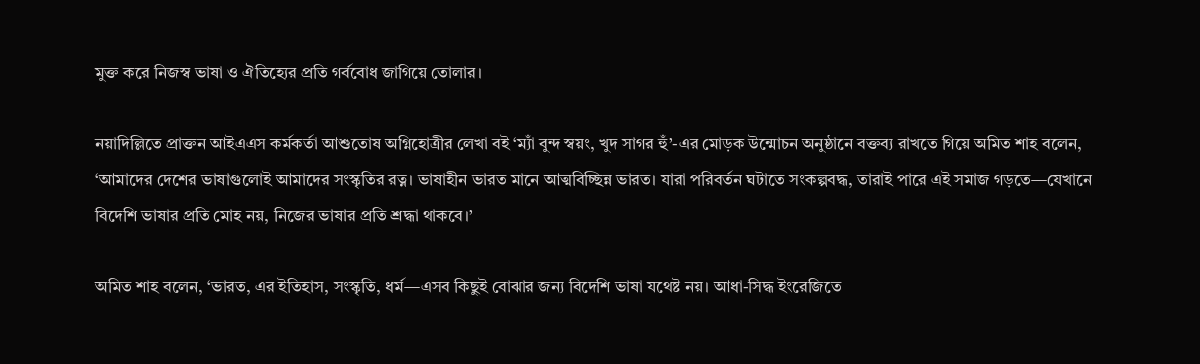মুক্ত করে নিজস্ব ভাষা ও ঐতিহ্যের প্রতি গর্ববোধ জাগিয়ে তোলার।

নয়াদিল্লিতে প্রাক্তন আইএএস কর্মকর্তা আশুতোষ অগ্নিহোত্রীর লেখা বই ‘ম্যাঁ বুন্দ স্বয়ং, খুদ সাগর হুঁ’-এর মোড়ক উন্মোচন অনুষ্ঠানে বক্তব্য রাখতে গিয়ে অমিত শাহ বলেন, ‘আমাদের দেশের ভাষাগুলোই আমাদের সংস্কৃতির রত্ন। ভাষাহীন ভারত মানে আত্মবিচ্ছিন্ন ভারত। যারা পরিবর্তন ঘটাতে সংকল্পবদ্ধ, তারাই পারে এই সমাজ গড়তে—যেখানে বিদেশি ভাষার প্রতি মোহ নয়, নিজের ভাষার প্রতি শ্রদ্ধা থাকবে।’

অমিত শাহ বলেন, ‘ভারত, এর ইতিহাস, সংস্কৃতি, ধর্ম—এসব কিছুই বোঝার জন্য বিদেশি ভাষা যথেষ্ট নয়। আধা-সিদ্ধ ইংরেজিতে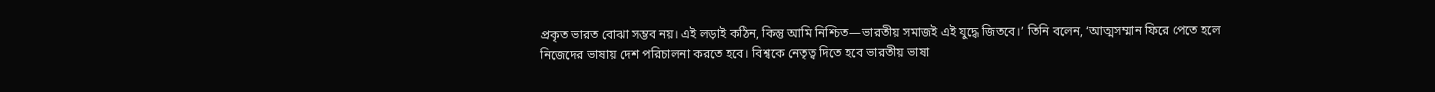প্রকৃত ভারত বোঝা সম্ভব নয়। এই লড়াই কঠিন, কিন্তু আমি নিশ্চিত—ভারতীয় সমাজই এই যুদ্ধে জিতবে।’ তিনি বলেন, ‘আত্মসম্মান ফিরে পেতে হলে নিজেদের ভাষায় দেশ পরিচালনা করতে হবে। বিশ্বকে নেতৃত্ব দিতে হবে ভারতীয় ভাষা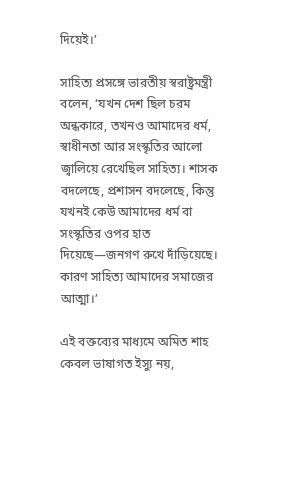দিয়েই।’

সাহিত্য প্রসঙ্গে ভারতীয় স্বরাষ্ট্রমন্ত্রী বলেন, ‘যখন দেশ ছিল চরম অন্ধকারে, তখনও আমাদের ধর্ম, স্বাধীনতা আর সংস্কৃতির আলো জ্বালিয়ে রেখেছিল সাহিত্য। শাসক বদলেছে, প্রশাসন বদলেছে, কিন্তু যখনই কেউ আমাদের ধর্ম বা সংস্কৃতির ওপর হাত দিয়েছে—জনগণ রুখে দাঁড়িয়েছে। কারণ সাহিত্য আমাদের সমাজের আত্মা।’

এই বক্তব্যের মাধ্যমে অমিত শাহ কেবল ভাষাগত ইস্যু নয়,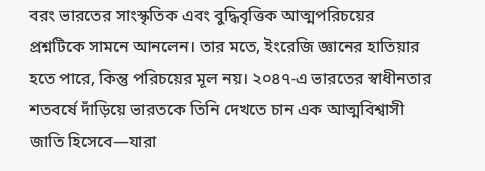বরং ভারতের সাংস্কৃতিক এবং বুদ্ধিবৃত্তিক আত্মপরিচয়ের প্রশ্নটিকে সামনে আনলেন। তার মতে, ইংরেজি জ্ঞানের হাতিয়ার হতে পারে, কিন্তু পরিচয়ের মূল নয়। ২০৪৭-এ ভারতের স্বাধীনতার শতবর্ষে দাঁড়িয়ে ভারতকে তিনি দেখতে চান এক আত্মবিশ্বাসী জাতি হিসেবে—যারা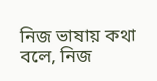নিজ ভাষায় কথা বলে, নিজ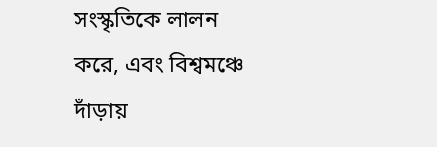সংস্কৃতিকে লালন করে, এবং বিশ্বমঞ্চে দাঁড়ায়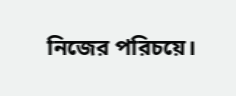নিজের পরিচয়ে।